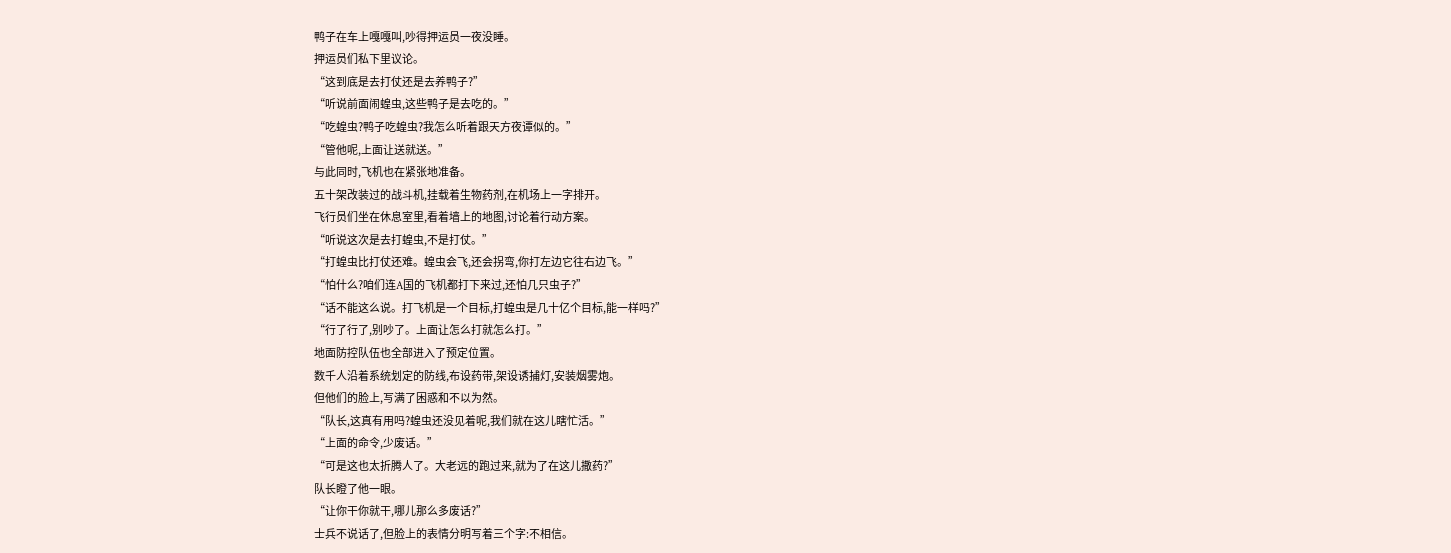鸭子在车上嘎嘎叫,吵得押运员一夜没睡。
押运员们私下里议论。
“这到底是去打仗还是去养鸭子?”
“听说前面闹蝗虫,这些鸭子是去吃的。”
“吃蝗虫?鸭子吃蝗虫?我怎么听着跟天方夜谭似的。”
“管他呢,上面让送就送。”
与此同时,飞机也在紧张地准备。
五十架改装过的战斗机,挂载着生物药剂,在机场上一字排开。
飞行员们坐在休息室里,看着墙上的地图,讨论着行动方案。
“听说这次是去打蝗虫,不是打仗。”
“打蝗虫比打仗还难。蝗虫会飞,还会拐弯,你打左边它往右边飞。”
“怕什么?咱们连A国的飞机都打下来过,还怕几只虫子?”
“话不能这么说。打飞机是一个目标,打蝗虫是几十亿个目标,能一样吗?”
“行了行了,别吵了。上面让怎么打就怎么打。”
地面防控队伍也全部进入了预定位置。
数千人沿着系统划定的防线,布设药带,架设诱捕灯,安装烟雾炮。
但他们的脸上,写满了困惑和不以为然。
“队长,这真有用吗?蝗虫还没见着呢,我们就在这儿瞎忙活。”
“上面的命令,少废话。”
“可是这也太折腾人了。大老远的跑过来,就为了在这儿撒药?”
队长瞪了他一眼。
“让你干你就干,哪儿那么多废话?”
士兵不说话了,但脸上的表情分明写着三个字:不相信。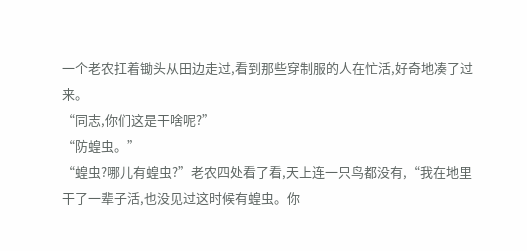一个老农扛着锄头从田边走过,看到那些穿制服的人在忙活,好奇地凑了过来。
“同志,你们这是干啥呢?”
“防蝗虫。”
“蝗虫?哪儿有蝗虫?”老农四处看了看,天上连一只鸟都没有,“我在地里干了一辈子活,也没见过这时候有蝗虫。你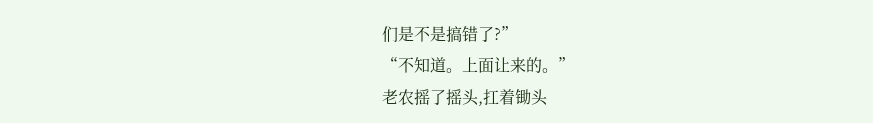们是不是搞错了?”
“不知道。上面让来的。”
老农摇了摇头,扛着锄头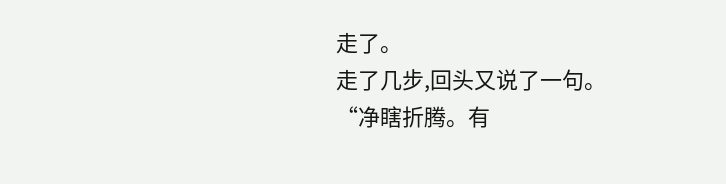走了。
走了几步,回头又说了一句。
“净瞎折腾。有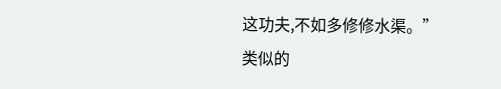这功夫,不如多修修水渠。”
类似的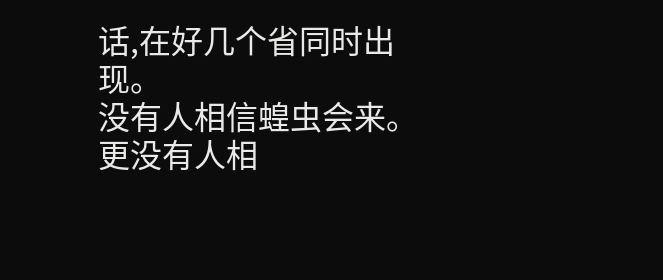话,在好几个省同时出现。
没有人相信蝗虫会来。
更没有人相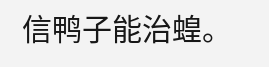信鸭子能治蝗。